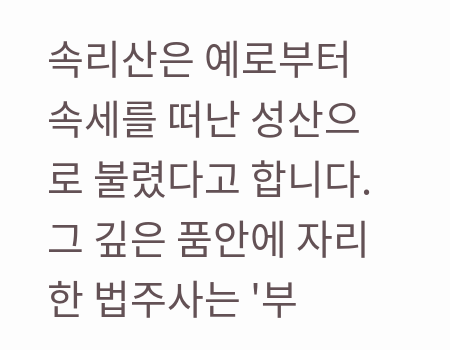속리산은 예로부터 속세를 떠난 성산으로 불렸다고 합니다.그 깊은 품안에 자리한 법주사는 '부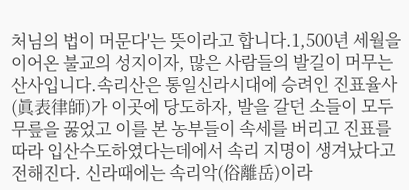처님의 법이 머문다'는 뜻이라고 합니다.1,500년 세월을 이어온 불교의 성지이자, 많은 사람들의 발길이 머무는 산사입니다.속리산은 통일신라시대에 승려인 진표율사(眞表律師)가 이곳에 당도하자, 발을 갈던 소들이 모두 무릎을 꿇었고 이를 본 농부들이 속세를 버리고 진표를 따라 입산수도하였다는데에서 속리 지명이 생겨났다고 전해진다. 신라때에는 속리악(俗離岳)이라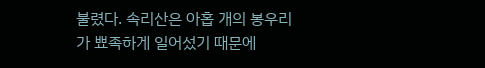불렸다. 속리산은 아홉 개의 봉우리가 뾰족하게 일어섰기 때문에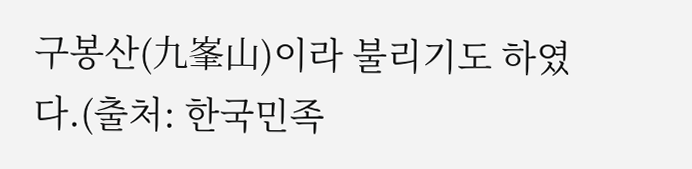구봉산(九峯山)이라 불리기도 하였다.(출처: 한국민족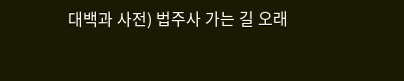대백과 사전) 법주사 가는 길 오래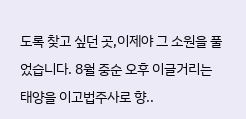도록 찾고 싶던 곳,이제야 그 소원을 풀었습니다. 8월 중순 오후 이글거리는 태양을 이고법주사로 향..